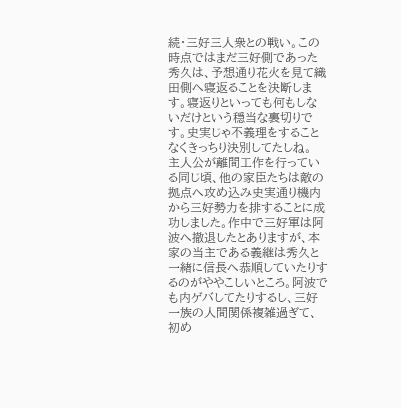続・三好三人衆との戦い。この時点ではまだ三好側であった秀久は、予想通り花火を見て織田側へ寝返ることを決断します。寝返りといっても何もしないだけという穏当な裏切りです。史実じゃ不義理をすることなくきっちり決別してたしね。
主人公が離間工作を行っている同じ頃、他の家臣たちは敵の拠点へ攻め込み史実通り機内から三好勢力を排することに成功しました。作中で三好軍は阿波へ撤退したとありますが、本家の当主である義継は秀久と一緒に信長へ恭順していたりするのがややこしいところ。阿波でも内ゲバしてたりするし、三好一族の人間関係複雑過ぎて、初め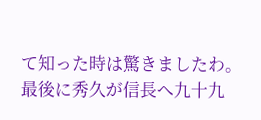て知った時は驚きましたわ。
最後に秀久が信長へ九十九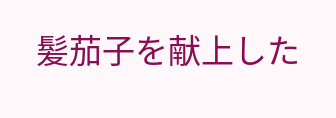髪茄子を献上した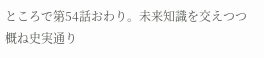ところで第54話おわり。未来知識を交えつつ概ね史実通り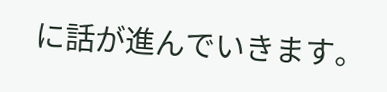に話が進んでいきます。